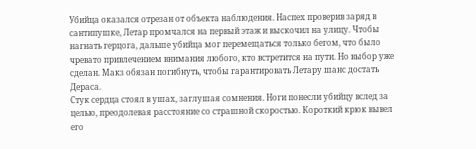Убийца оказался отрезан от объекта наблюдения. Наспех проверив заряд в сантипушке, Летар промчался на первый этаж и выскочил на улицу. Чтобы нагнать герцога, дальше убийца мог перемещаться только бегом, что было чревато привлечением внимания любого, кто встретится на пути. Но выбор уже сделан. Макз обязан погибнуть, чтобы гарантировать Летару шанс достать Дераса.
Стук сердца стоял в ушах, заглушая сомнения. Ноги понесли убийцу вслед за целью, преодолевая расстояние со страшной скоростью. Короткий крюк вывел его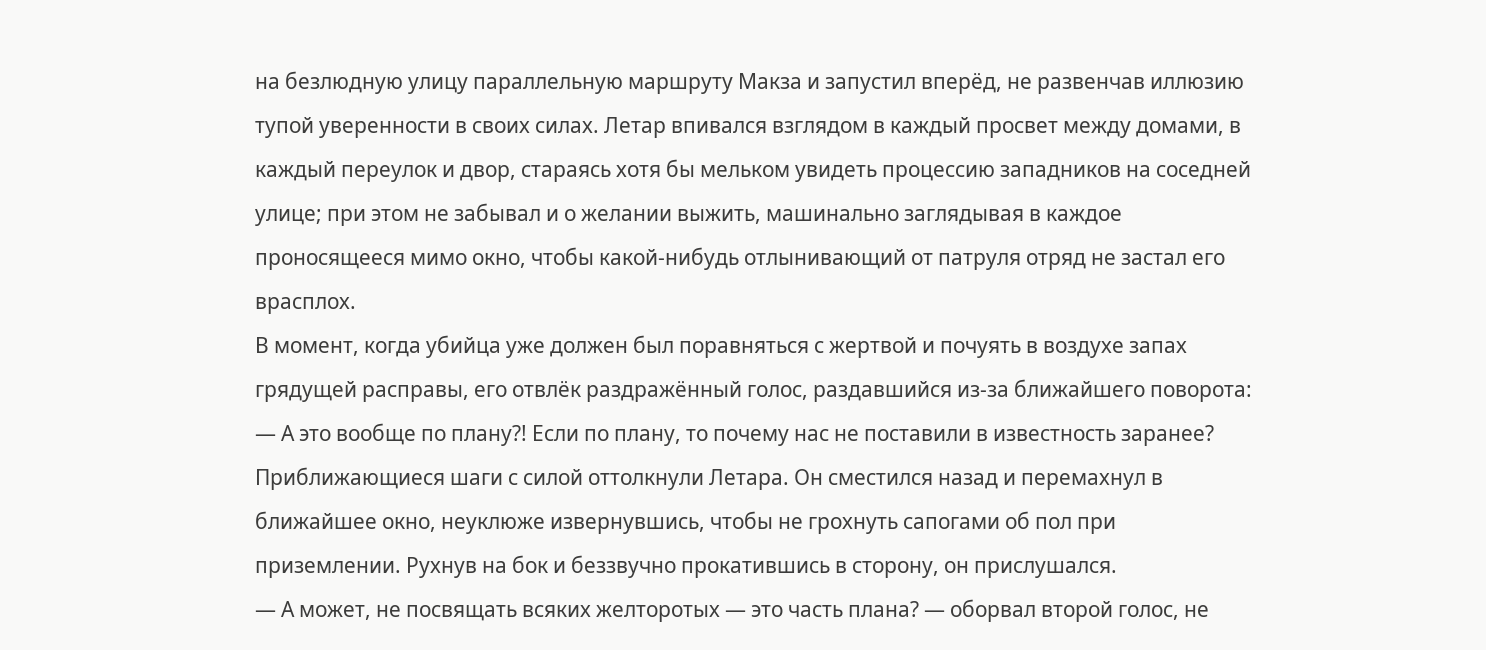на безлюдную улицу параллельную маршруту Макза и запустил вперёд, не развенчав иллюзию тупой уверенности в своих силах. Летар впивался взглядом в каждый просвет между домами, в каждый переулок и двор, стараясь хотя бы мельком увидеть процессию западников на соседней улице; при этом не забывал и о желании выжить, машинально заглядывая в каждое проносящееся мимо окно, чтобы какой-нибудь отлынивающий от патруля отряд не застал его врасплох.
В момент, когда убийца уже должен был поравняться с жертвой и почуять в воздухе запах грядущей расправы, его отвлёк раздражённый голос, раздавшийся из-за ближайшего поворота:
— А это вообще по плану?! Если по плану, то почему нас не поставили в известность заранее?
Приближающиеся шаги с силой оттолкнули Летара. Он сместился назад и перемахнул в ближайшее окно, неуклюже извернувшись, чтобы не грохнуть сапогами об пол при приземлении. Рухнув на бок и беззвучно прокатившись в сторону, он прислушался.
— А может, не посвящать всяких желторотых — это часть плана? — оборвал второй голос, не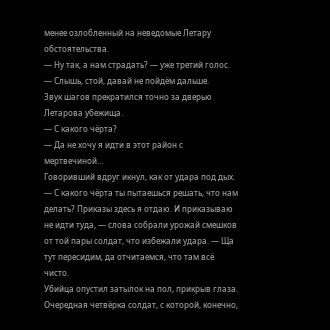менее озлобленный на неведомые Летару обстоятельства.
— Ну так, а нам страдать? — уже третий голос. — Слышь, стой, давай не пойдём дальше.
Звук шагов прекратился точно за дверью Летарова убежища.
— С какого чёрта?
— Да не хочу я идти в этот район с мертвечиной…
Говоривший вдруг икнул, как от удара под дых.
— С какого чёрта ты пытаешься решать, что нам делать? Приказы здесь я отдаю. И приказываю не идти туда, — слова собрали урожай смешков от той пары солдат, что избежали удара. — Ща тут пересидим, да отчитаемся, что там всё чисто.
Убийца опустил затылок на пол, прикрыв глаза. Очередная четвёрка солдат, с которой, конечно,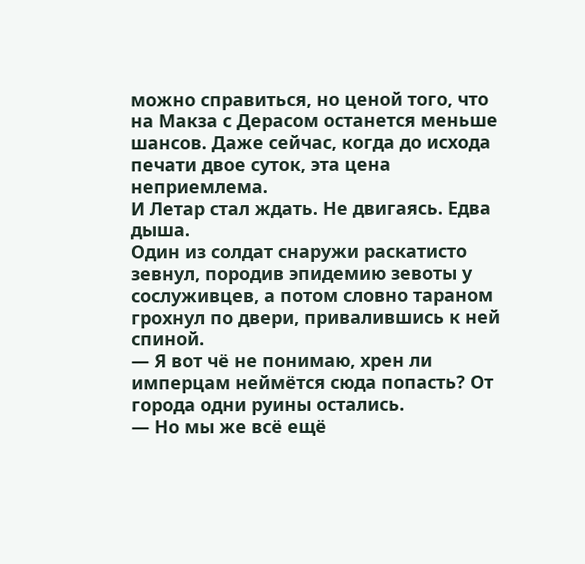можно справиться, но ценой того, что на Макза с Дерасом останется меньше шансов. Даже сейчас, когда до исхода печати двое суток, эта цена неприемлема.
И Летар стал ждать. Не двигаясь. Едва дыша.
Один из солдат снаружи раскатисто зевнул, породив эпидемию зевоты у сослуживцев, а потом словно тараном грохнул по двери, привалившись к ней спиной.
— Я вот чё не понимаю, хрен ли имперцам неймётся сюда попасть? От города одни руины остались.
— Но мы же всё ещё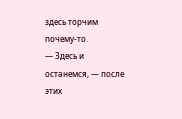здесь торчим почему-то.
— Здесь и останемся, — после этих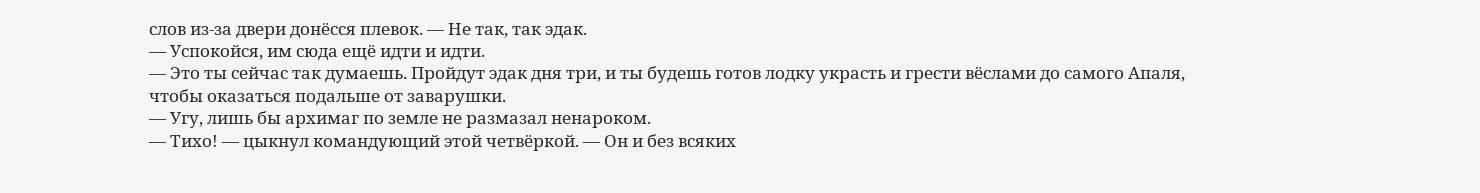слов из-за двери донёсся плевок. — Не так, так эдак.
— Успокойся, им сюда ещё идти и идти.
— Это ты сейчас так думаешь. Пройдут эдак дня три, и ты будешь готов лодку украсть и грести вёслами до самого Апаля, чтобы оказаться подальше от заварушки.
— Угу, лишь бы архимаг по земле не размазал ненароком.
— Тихо! — цыкнул командующий этой четвёркой. — Он и без всяких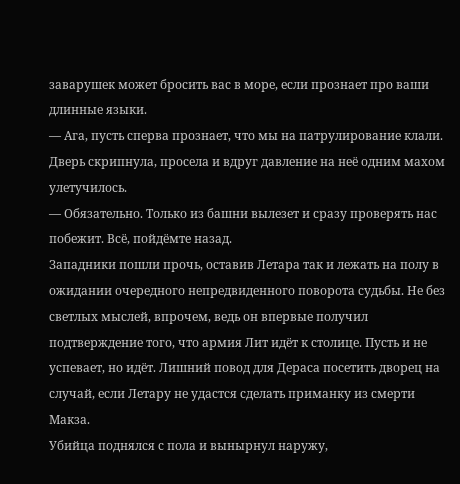заварушек может бросить вас в море, если прознает про ваши длинные языки.
— Ага, пусть сперва прознает, что мы на патрулирование клали.
Дверь скрипнула, просела и вдруг давление на неё одним махом улетучилось.
— Обязательно. Только из башни вылезет и сразу проверять нас побежит. Всё, пойдёмте назад.
Западники пошли прочь, оставив Летара так и лежать на полу в ожидании очередного непредвиденного поворота судьбы. Не без светлых мыслей, впрочем, ведь он впервые получил подтверждение того, что армия Лит идёт к столице. Пусть и не успевает, но идёт. Лишний повод для Дераса посетить дворец на случай, если Летару не удастся сделать приманку из смерти Макза.
Убийца поднялся с пола и вынырнул наружу,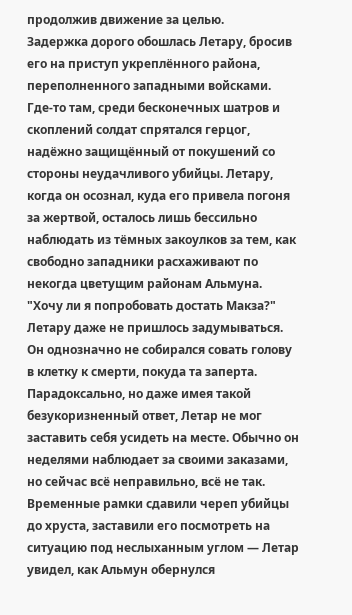продолжив движение за целью.
Задержка дорого обошлась Летару, бросив его на приступ укреплённого района, переполненного западными войсками. Где-то там, среди бесконечных шатров и скоплений солдат спрятался герцог, надёжно защищённый от покушений со стороны неудачливого убийцы. Летару, когда он осознал, куда его привела погоня за жертвой, осталось лишь бессильно наблюдать из тёмных закоулков за тем, как свободно западники расхаживают по некогда цветущим районам Альмуна.
"Хочу ли я попробовать достать Макза?"
Летару даже не пришлось задумываться. Он однозначно не собирался совать голову в клетку к смерти, покуда та заперта. Парадоксально, но даже имея такой безукоризненный ответ, Летар не мог заставить себя усидеть на месте. Обычно он неделями наблюдает за своими заказами, но сейчас всё неправильно, всё не так. Временные рамки сдавили череп убийцы до хруста, заставили его посмотреть на ситуацию под неслыханным углом — Летар увидел, как Альмун обернулся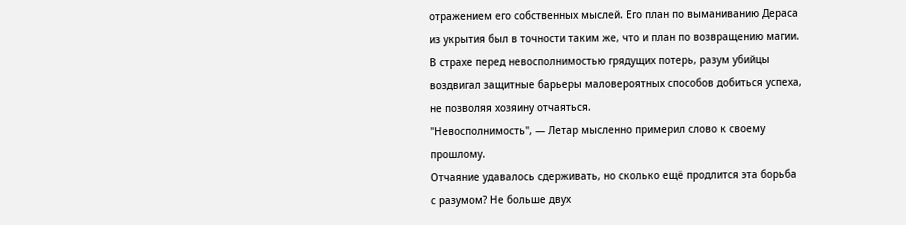отражением его собственных мыслей. Его план по выманиванию Дераса из укрытия был в точности таким же, что и план по возвращению магии. В страхе перед невосполнимостью грядущих потерь, разум убийцы воздвигал защитные барьеры маловероятных способов добиться успеха, не позволяя хозяину отчаяться.
"Невосполнимость", — Летар мысленно примерил слово к своему прошлому.
Отчаяние удавалось сдерживать, но сколько ещё продлится эта борьба с разумом? Не больше двух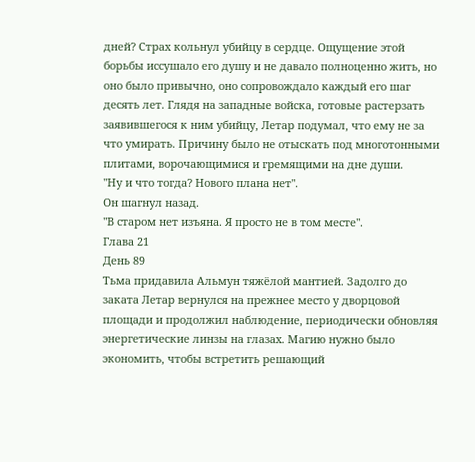дней? Страх кольнул убийцу в сердце. Ощущение этой борьбы иссушало его душу и не давало полноценно жить, но оно было привычно, оно сопровождало каждый его шаг десять лет. Глядя на западные войска, готовые растерзать заявившегося к ним убийцу, Летар подумал, что ему не за что умирать. Причину было не отыскать под многотонными плитами, ворочающимися и гремящими на дне души.
"Ну и что тогда? Нового плана нет".
Он шагнул назад.
"В старом нет изъяна. Я просто не в том месте".
Глава 21
День 89
Тьма придавила Альмун тяжёлой мантией. Задолго до заката Летар вернулся на прежнее место у дворцовой площади и продолжил наблюдение, периодически обновляя энергетические линзы на глазах. Магию нужно было экономить, чтобы встретить решающий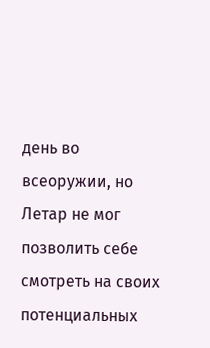день во всеоружии, но Летар не мог позволить себе смотреть на своих потенциальных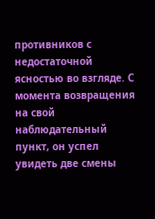противников с недостаточной ясностью во взгляде. С момента возвращения на свой наблюдательный пункт, он успел увидеть две смены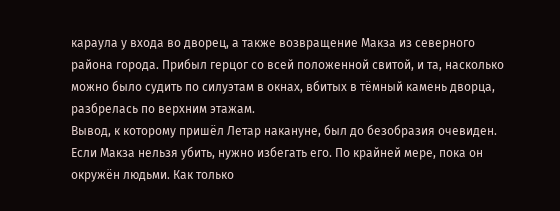караула у входа во дворец, а также возвращение Макза из северного района города. Прибыл герцог со всей положенной свитой, и та, насколько можно было судить по силуэтам в окнах, вбитых в тёмный камень дворца, разбрелась по верхним этажам.
Вывод, к которому пришёл Летар накануне, был до безобразия очевиден. Если Макза нельзя убить, нужно избегать его. По крайней мере, пока он окружён людьми. Как только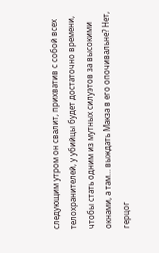следующим утром он свалит, прихватив с собой всех телохранителей, у убийцы будет достаточно времени, чтобы стать одним из мутных силуэтов за высокими окнами, а там… выждать Макза в его опочивальне? Нет, герцог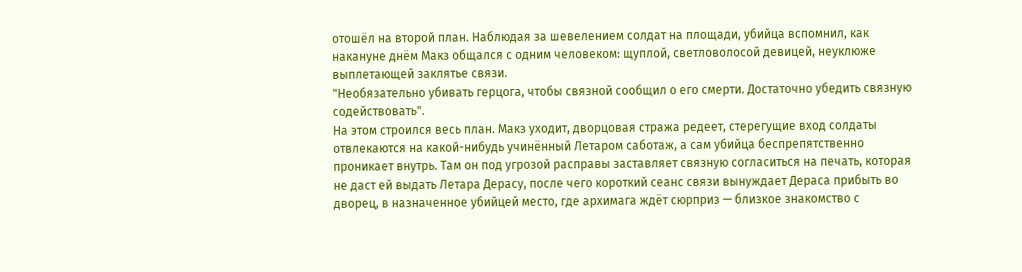отошёл на второй план. Наблюдая за шевелением солдат на площади, убийца вспомнил, как накануне днём Макз общался с одним человеком: щуплой, светловолосой девицей, неуклюже выплетающей заклятье связи.
"Необязательно убивать герцога, чтобы связной сообщил о его смерти. Достаточно убедить связную содействовать".
На этом строился весь план. Макз уходит, дворцовая стража редеет, стерегущие вход солдаты отвлекаются на какой-нибудь учинённый Летаром саботаж, а сам убийца беспрепятственно проникает внутрь. Там он под угрозой расправы заставляет связную согласиться на печать, которая не даст ей выдать Летара Дерасу, после чего короткий сеанс связи вынуждает Дераса прибыть во дворец, в назначенное убийцей место, где архимага ждёт сюрприз — близкое знакомство с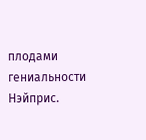плодами гениальности Нэйприс.